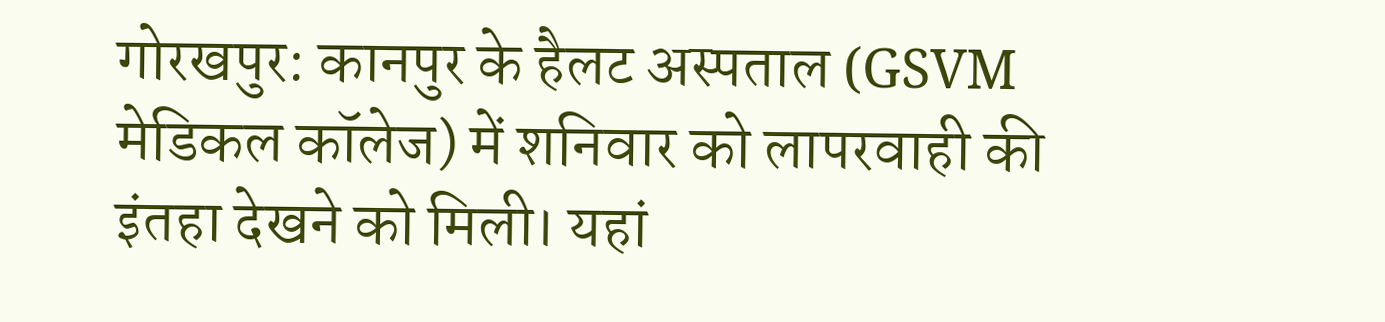गोरखपुर: कानपुर के हैलट अस्पताल (GSVM मेडिकल कॉलेज) में शनिवार को लापरवाही की इंतहा देखने को मिली। यहां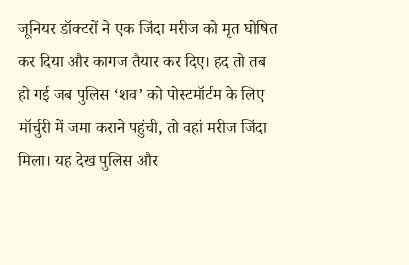जूनियर डॉक्टरों ने एक जिंदा मरीज को मृत घोषित कर दिया और कागज तैयार कर दिए। हद तो तब हो गई जब पुलिस ‘शव’ को पोस्टमॉर्टम के लिए मॉर्चुरी में जमा कराने पहुंची, तो वहां मरीज जिंदा मिला। यह देख पुलिस और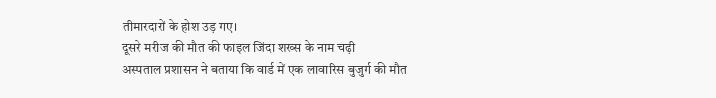तीमारदारों के होश उड़ गए।
दूसरे मरीज की मौत की फाइल जिंदा शख्स के नाम चढ़ी
अस्पताल प्रशासन ने बताया कि वार्ड में एक लावारिस बुजुर्ग की मौत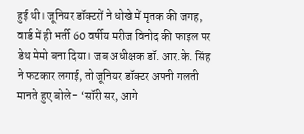हुई थी। जूनियर डॉक्टरों ने धोखे में मृतक की जगह, वार्ड में ही भर्ती 60 वर्षीय मरीज विनोद की फाइल पर डेथ मेमो बना दिया। जब अधीक्षक डॉ. आर.के. सिंह ने फटकार लगाई, तो जूनियर डॉक्टर अपनी गलती मानते हुए बोले- ‘सॉरी सर, आगे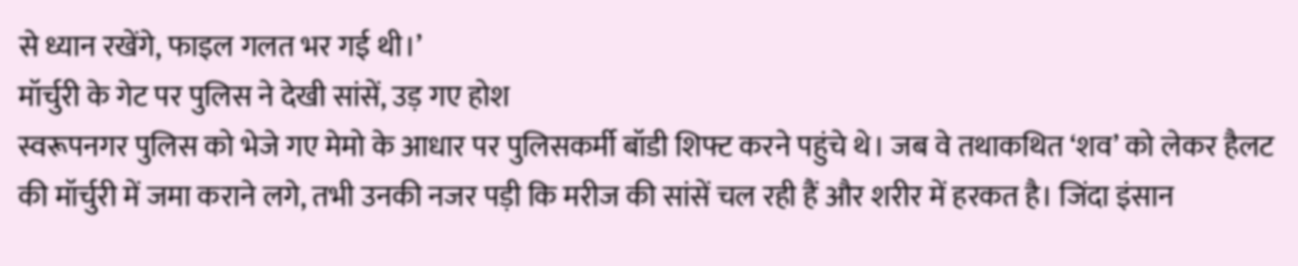से ध्यान रखेंगे, फाइल गलत भर गई थी।’
मॉर्चुरी के गेट पर पुलिस ने देखी सांसें, उड़ गए होश
स्वरूपनगर पुलिस को भेजे गए मेमो के आधार पर पुलिसकर्मी बॉडी शिफ्ट करने पहुंचे थे। जब वे तथाकथित ‘शव’ को लेकर हैलट की मॉर्चुरी में जमा कराने लगे, तभी उनकी नजर पड़ी कि मरीज की सांसें चल रही हैं और शरीर में हरकत है। जिंदा इंसान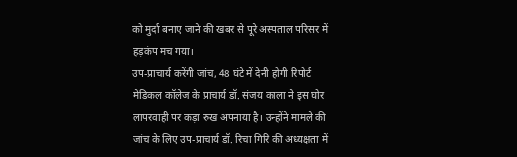को मुर्दा बनाए जाने की खबर से पूरे अस्पताल परिसर में हड़कंप मच गया।
उप-प्राचार्य करेंगी जांच, 48 घंटे में देनी होगी रिपोर्ट
मेडिकल कॉलेज के प्राचार्य डॉ. संजय काला ने इस घोर लापरवाही पर कड़ा रुख अपनाया है। उन्होंने मामले की जांच के लिए उप-प्राचार्य डॉ. रिचा गिरि की अध्यक्षता में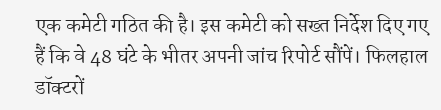एक कमेटी गठित की है। इस कमेटी को सख्त निर्देश दिए गए हैं कि वे 48 घंटे के भीतर अपनी जांच रिपोर्ट सौंपें। फिलहाल डॉक्टरों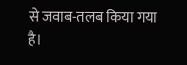से जवाब-तलब किया गया है।